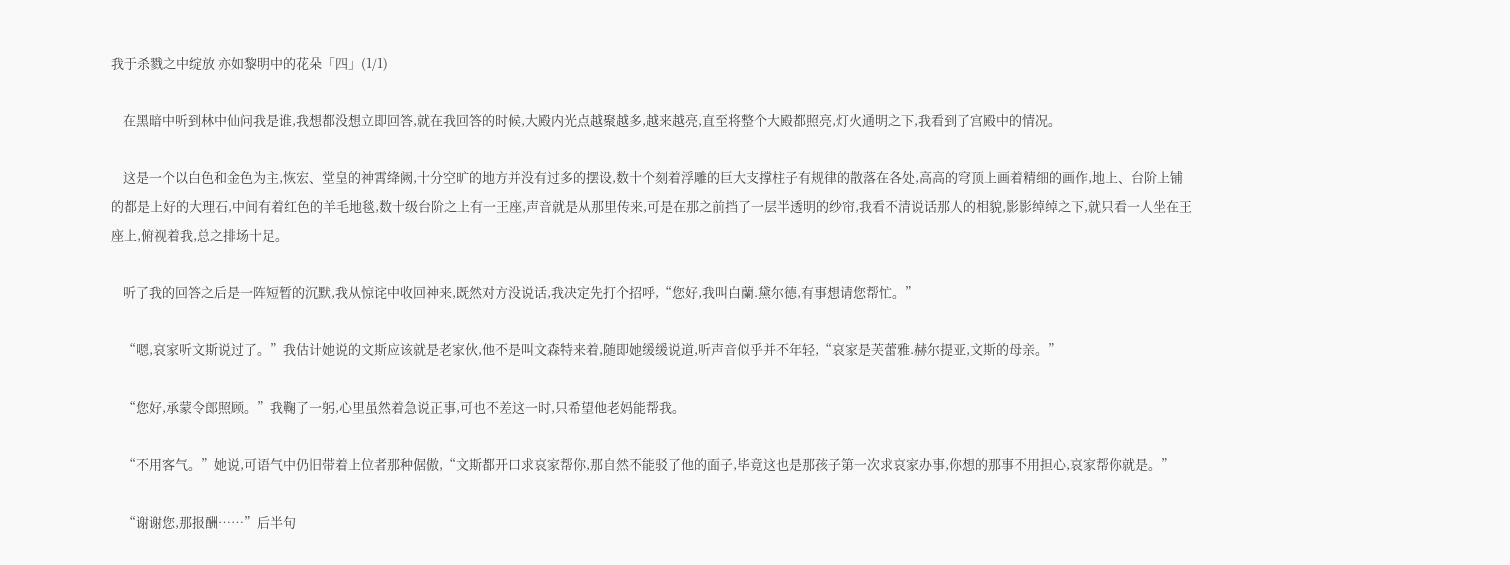我于杀戮之中绽放 亦如黎明中的花朵「四」(1/1)

    在黑暗中听到林中仙问我是谁,我想都没想立即回答,就在我回答的时候,大殿内光点越聚越多,越来越亮,直至将整个大殿都照亮,灯火通明之下,我看到了宫殿中的情况。

    这是一个以白色和金色为主,恢宏、堂皇的神霄绛阙,十分空旷的地方并没有过多的摆设,数十个刻着浮雕的巨大支撑柱子有规律的散落在各处,高高的穹顶上画着精细的画作,地上、台阶上铺的都是上好的大理石,中间有着红色的羊毛地毯,数十级台阶之上有一王座,声音就是从那里传来,可是在那之前挡了一层半透明的纱帘,我看不清说话那人的相貌,影影绰绰之下,就只看一人坐在王座上,俯视着我,总之排场十足。

    听了我的回答之后是一阵短暂的沉默,我从惊诧中收回神来,既然对方没说话,我决定先打个招呼,“您好,我叫白蘭.黛尔德,有事想请您帮忙。”

    “嗯,哀家听文斯说过了。”我估计她说的文斯应该就是老家伙,他不是叫文森特来着,随即她缓缓说道,听声音似乎并不年轻,“哀家是芙蕾雅.赫尔提亚,文斯的母亲。”

    “您好,承蒙令郎照顾。”我鞠了一躬,心里虽然着急说正事,可也不差这一时,只希望他老妈能帮我。

    “不用客气。”她说,可语气中仍旧带着上位者那种倨傲,“文斯都开口求哀家帮你,那自然不能驳了他的面子,毕竟这也是那孩子第一次求哀家办事,你想的那事不用担心,哀家帮你就是。”

    “谢谢您,那报酬……”后半句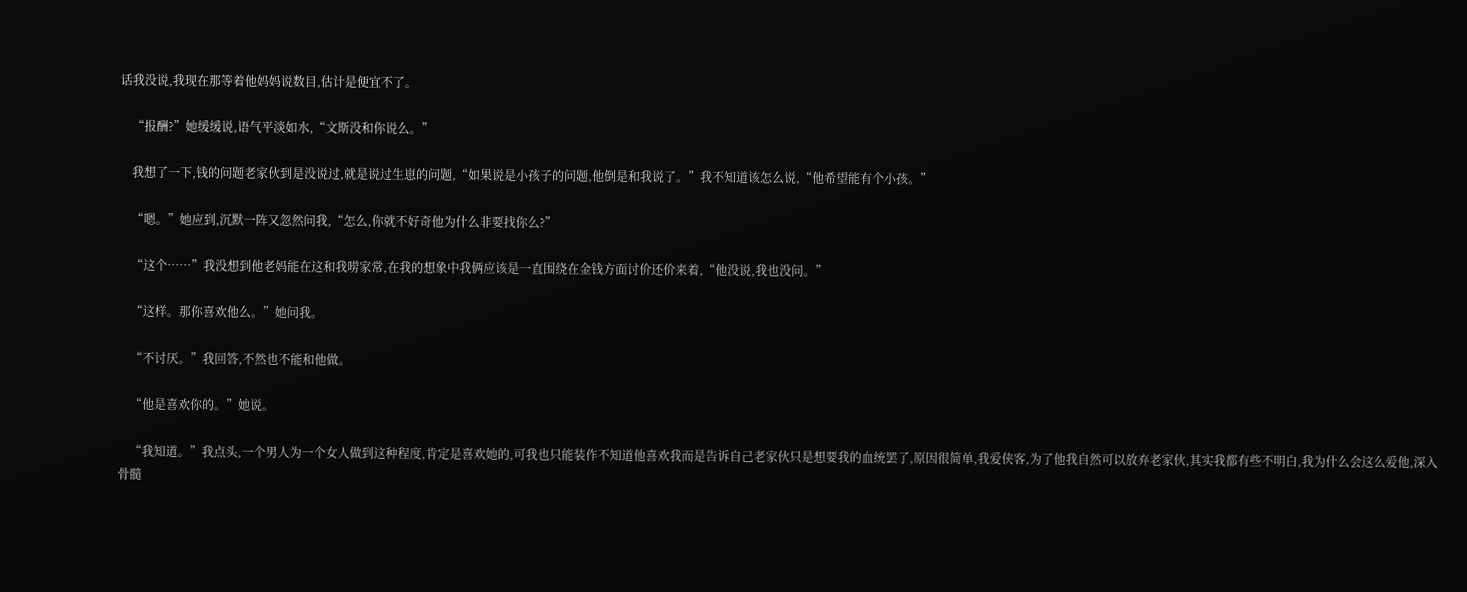话我没说,我现在那等着他妈妈说数目,估计是便宜不了。

    “报酬?”她缓缓说,语气平淡如水,“文斯没和你说么。”

    我想了一下,钱的问题老家伙到是没说过,就是说过生崽的问题,“如果说是小孩子的问题,他倒是和我说了。”我不知道该怎么说,“他希望能有个小孩。”

    “嗯。”她应到,沉默一阵又忽然问我,“怎么,你就不好奇他为什么非要找你么?”

    “这个……”我没想到他老妈能在这和我唠家常,在我的想象中我俩应该是一直围绕在金钱方面讨价还价来着,“他没说,我也没问。”

    “这样。那你喜欢他么。”她问我。

    “不讨厌。”我回答,不然也不能和他做。

    “他是喜欢你的。”她说。

    “我知道。”我点头,一个男人为一个女人做到这种程度,肯定是喜欢她的,可我也只能装作不知道他喜欢我而是告诉自己老家伙只是想要我的血统罢了,原因很简单,我爱侠客,为了他我自然可以放弃老家伙,其实我都有些不明白,我为什么会这么爱他,深入骨髓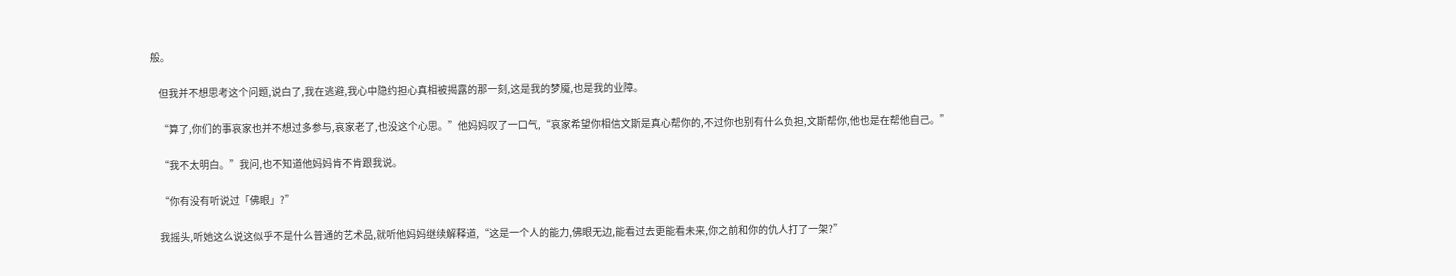般。

    但我并不想思考这个问题,说白了,我在逃避,我心中隐约担心真相被揭露的那一刻,这是我的梦魇,也是我的业障。

    “算了,你们的事哀家也并不想过多参与,哀家老了,也没这个心思。”他妈妈叹了一口气,“哀家希望你相信文斯是真心帮你的,不过你也别有什么负担,文斯帮你,他也是在帮他自己。”

    “我不太明白。”我问,也不知道他妈妈肯不肯跟我说。

    “你有没有听说过「佛眼」?”

    我摇头,听她这么说这似乎不是什么普通的艺术品,就听他妈妈继续解释道,“这是一个人的能力,佛眼无边,能看过去更能看未来,你之前和你的仇人打了一架?”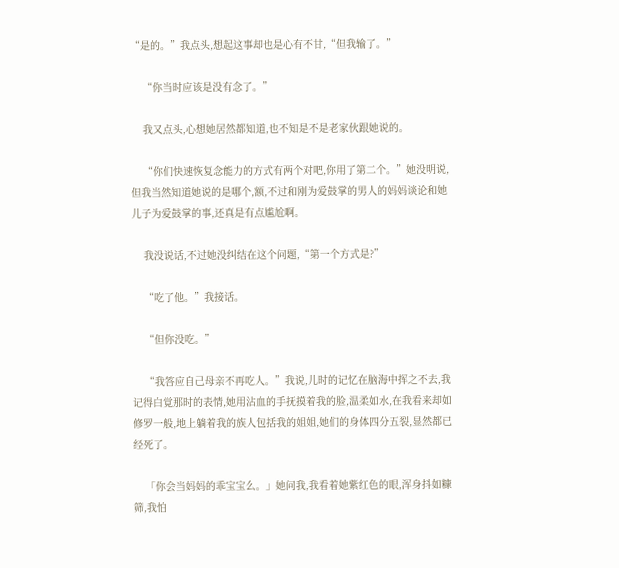“是的。”我点头,想起这事却也是心有不甘,“但我输了。”

    “你当时应该是没有念了。”

    我又点头,心想她居然都知道,也不知是不是老家伙跟她说的。

    “你们快速恢复念能力的方式有两个对吧,你用了第二个。”她没明说,但我当然知道她说的是哪个,额,不过和刚为爱鼓掌的男人的妈妈谈论和她儿子为爱鼓掌的事,还真是有点尴尬啊。

    我没说话,不过她没纠结在这个问题,“第一个方式是?”

    “吃了他。”我接话。

    “但你没吃。”

    “我答应自己母亲不再吃人。”我说,儿时的记忆在脑海中挥之不去,我记得白覚那时的表情,她用沾血的手抚摸着我的脸,温柔如水,在我看来却如修罗一般,地上躺着我的族人包括我的姐姐,她们的身体四分五裂,显然都已经死了。

    「你会当妈妈的乖宝宝么。」她问我,我看着她紫红色的眼,浑身抖如糠筛,我怕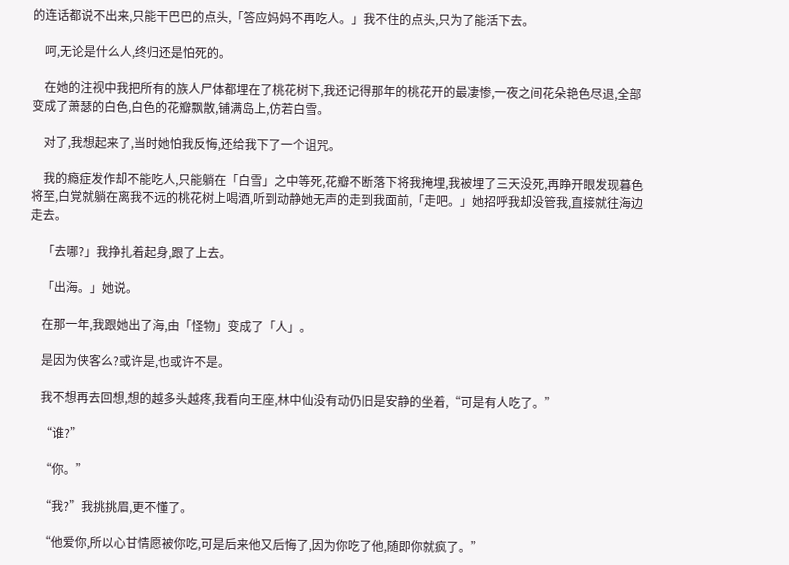的连话都说不出来,只能干巴巴的点头,「答应妈妈不再吃人。」我不住的点头,只为了能活下去。

    呵,无论是什么人,终归还是怕死的。

    在她的注视中我把所有的族人尸体都埋在了桃花树下,我还记得那年的桃花开的最凄惨,一夜之间花朵艳色尽退,全部变成了萧瑟的白色,白色的花瓣飘散,铺满岛上,仿若白雪。

    对了,我想起来了,当时她怕我反悔,还给我下了一个诅咒。

    我的瘾症发作却不能吃人,只能躺在「白雪」之中等死,花瓣不断落下将我掩埋,我被埋了三天没死,再睁开眼发现暮色将至,白覚就躺在离我不远的桃花树上喝酒,听到动静她无声的走到我面前,「走吧。」她招呼我却没管我,直接就往海边走去。

    「去哪?」我挣扎着起身,跟了上去。

    「出海。」她说。

    在那一年,我跟她出了海,由「怪物」变成了「人」。

    是因为侠客么?或许是,也或许不是。

    我不想再去回想,想的越多头越疼,我看向王座,林中仙没有动仍旧是安静的坐着,“可是有人吃了。”

    “谁?”

    “你。”

    “我?”我挑挑眉,更不懂了。

    “他爱你,所以心甘情愿被你吃,可是后来他又后悔了,因为你吃了他,随即你就疯了。”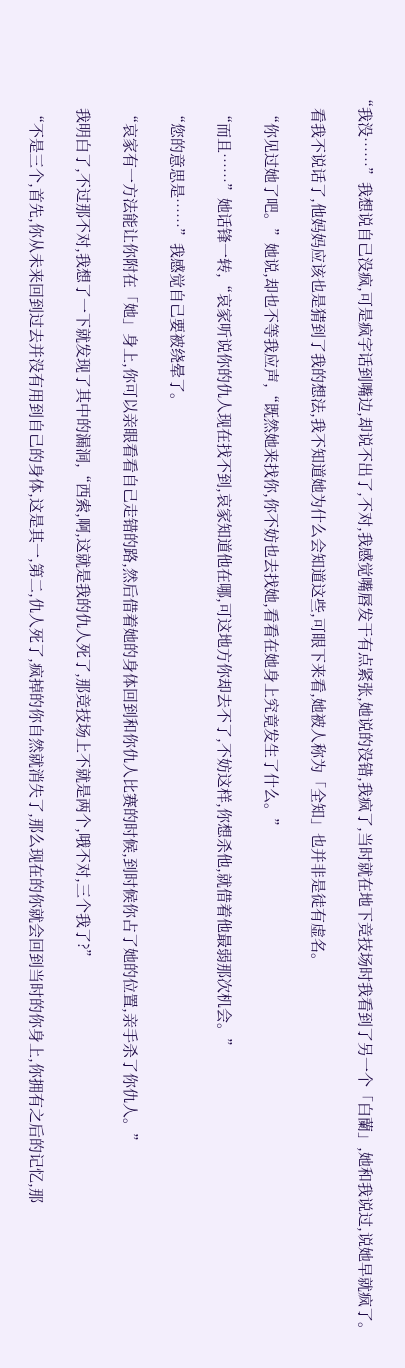“我没……”我想说自己没疯,可是疯字话到嘴边,却说不出了,不对,我感觉嘴唇发干有点紧张,她说的没错,我疯了,当时就在地下竞技场时我看到了另一个「白蘭」,她和我说过,说她早就疯了。

    看我不说话了,他妈妈应该也是猜到了我的想法,我不知道她为什么会知道这些,可眼下来看,她被人称为「全知」也并非是徒有虚名。

    “你见过她了吧。”她说,却也不等我应声,“既然她来找你,你不妨也去找她,看看在她身上究竟发生了什么。”

    “而且……”她话锋一转,“哀家听说你的仇人现在找不到,哀家知道他在哪,可这地方你却去不了,不妨这样,你想杀他,就借着他最弱那次机会。”

    “您的意思是……”我感觉自己要被绕晕了。

    “哀家有一方法能让你附在「她」身上,你可以亲眼看看自己走错的路,然后借着她的身体回到和你仇人比赛的时候,到时候你占了她的位置,亲手杀了你仇人。”

    我明白了,不过那不对,我想了一下就发现了其中的漏洞,“西索,啊,这就是我的仇人死了,那竞技场上不就是两个,哦不对,三个我了?”

    “不是三个,首先,你从未来回到过去并没有用到自己的身体,这是其一,第二,仇人死了,疯掉的你自然就消失了,那么现在的你就会回到当时的你身上,你拥有之后的记忆,那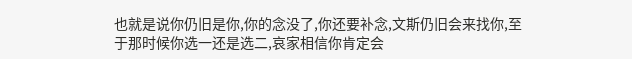也就是说你仍旧是你,你的念没了,你还要补念,文斯仍旧会来找你,至于那时候你选一还是选二,哀家相信你肯定会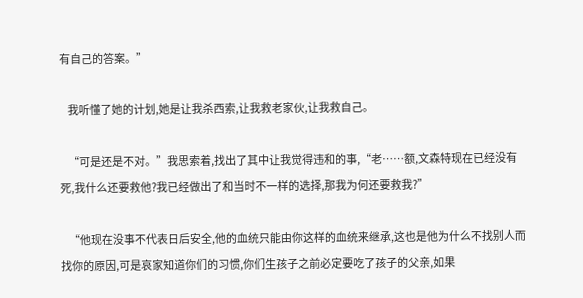有自己的答案。”

    我听懂了她的计划,她是让我杀西索,让我救老家伙,让我救自己。

    “可是还是不对。”我思索着,找出了其中让我觉得违和的事,“老……额,文森特现在已经没有死,我什么还要救他?我已经做出了和当时不一样的选择,那我为何还要救我?”

    “他现在没事不代表日后安全,他的血统只能由你这样的血统来继承,这也是他为什么不找别人而找你的原因,可是哀家知道你们的习惯,你们生孩子之前必定要吃了孩子的父亲,如果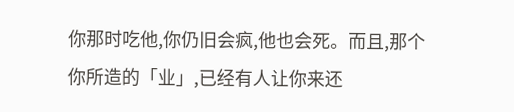你那时吃他,你仍旧会疯,他也会死。而且,那个你所造的「业」,已经有人让你来还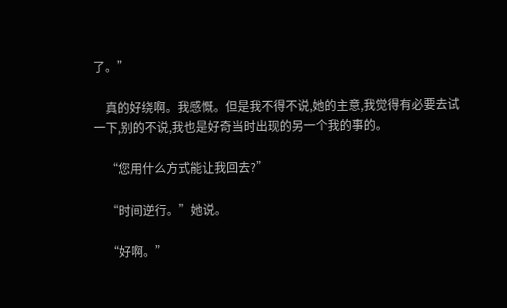了。”

    真的好绕啊。我感慨。但是我不得不说,她的主意,我觉得有必要去试一下,别的不说,我也是好奇当时出现的另一个我的事的。

    “您用什么方式能让我回去?”

    “时间逆行。”她说。

    “好啊。”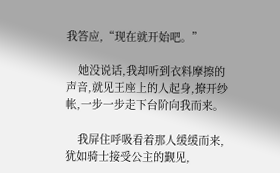我答应,“现在就开始吧。”

    她没说话,我却听到衣料摩擦的声音,就见王座上的人起身,撩开纱帐,一步一步走下台阶向我而来。

    我屏住呼吸看着那人缓缓而来,犹如骑士接受公主的觐见,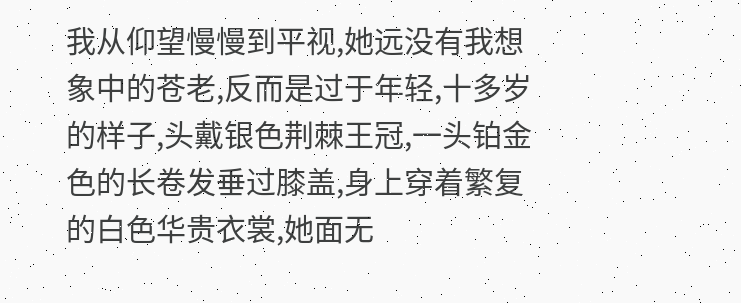我从仰望慢慢到平视,她远没有我想象中的苍老,反而是过于年轻,十多岁的样子,头戴银色荆棘王冠,一头铂金色的长卷发垂过膝盖,身上穿着繁复的白色华贵衣裳,她面无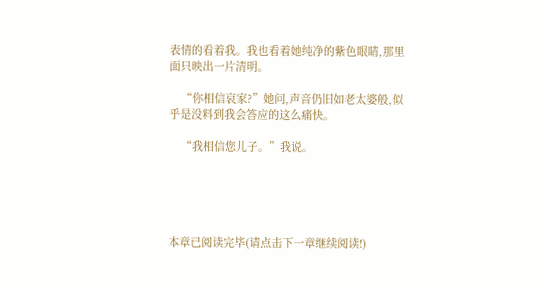表情的看着我。我也看着她纯净的紫色眼睛,那里面只映出一片清明。

    “你相信哀家?”她问,声音仍旧如老太婆般,似乎是没料到我会答应的这么痛快。

    “我相信您儿子。”我说。





本章已阅读完毕(请点击下一章继续阅读!)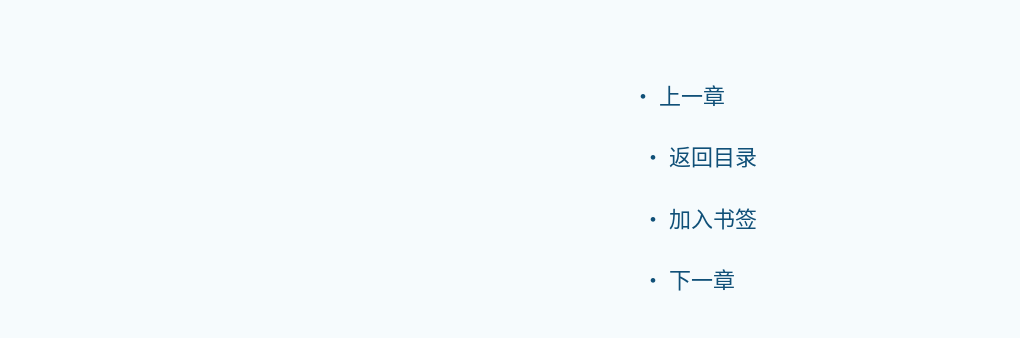• 上一章

  • 返回目录

  • 加入书签

  • 下一章